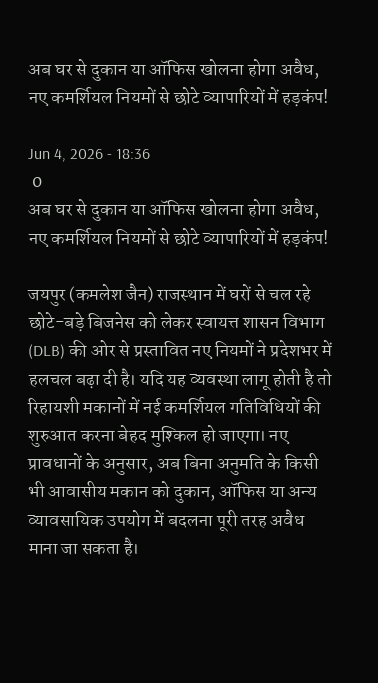अब घर से दुकान या ऑफिस खोलना होगा अवैध, नए कमर्शियल नियमों से छोटे व्यापारियों में हड़कंप!

Jun 4, 2026 - 18:36
 0
अब घर से दुकान या ऑफिस खोलना होगा अवैध, नए कमर्शियल नियमों से छोटे व्यापारियों में हड़कंप!

जयपुर (कमलेश जैन) राजस्थान में घरों से चल रहे छोटे-बड़े बिजनेस को लेकर स्वायत्त शासन विभाग (DLB) की ओर से प्रस्तावित नए नियमों ने प्रदेशभर में हलचल बढ़ा दी है। यदि यह व्यवस्था लागू होती है तो रिहायशी मकानों में नई कमर्शियल गतिविधियों की शुरुआत करना बेहद मुश्किल हो जाएगा। नए प्रावधानों के अनुसार, अब बिना अनुमति के किसी भी आवासीय मकान को दुकान, ऑफिस या अन्य व्यावसायिक उपयोग में बदलना पूरी तरह अवैध माना जा सकता है।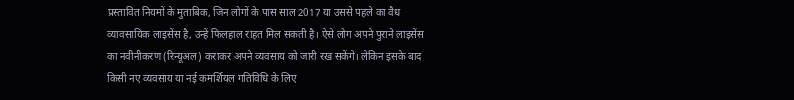प्रस्तावित नियमों के मुताबिक, जिन लोगों के पास साल 2017 या उससे पहले का वैध व्यावसायिक लाइसेंस है, उन्हें फिलहाल राहत मिल सकती है। ऐसे लोग अपने पुराने लाइसेंस का नवीनीकरण (रिन्यूअल) कराकर अपने व्यवसाय को जारी रख सकेंगे। लेकिन इसके बाद किसी नए व्यवसाय या नई कमर्शियल गतिविधि के लिए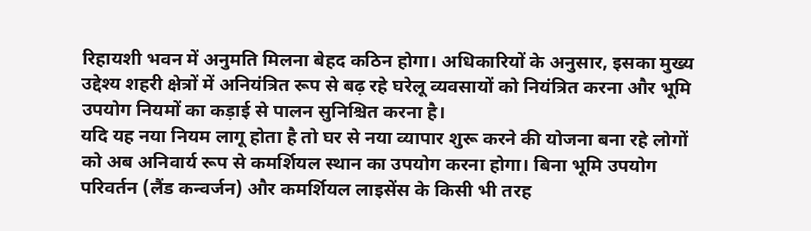रिहायशी भवन में अनुमति मिलना बेहद कठिन होगा। अधिकारियों के अनुसार, इसका मुख्य उद्देश्य शहरी क्षेत्रों में अनियंत्रित रूप से बढ़ रहे घरेलू व्यवसायों को नियंत्रित करना और भूमि उपयोग नियमों का कड़ाई से पालन सुनिश्चित करना है।
यदि यह नया नियम लागू होता है तो घर से नया व्यापार शुरू करने की योजना बना रहे लोगों को अब अनिवार्य रूप से कमर्शियल स्थान का उपयोग करना होगा। बिना भूमि उपयोग परिवर्तन (लैंड कन्वर्जन) और कमर्शियल लाइसेंस के किसी भी तरह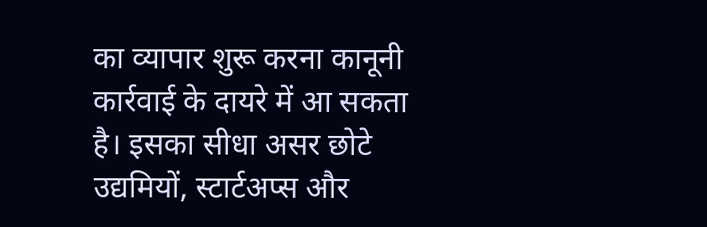का व्यापार शुरू करना कानूनी कार्रवाई के दायरे में आ सकता है। इसका सीधा असर छोटे उद्यमियों, स्टार्टअप्स और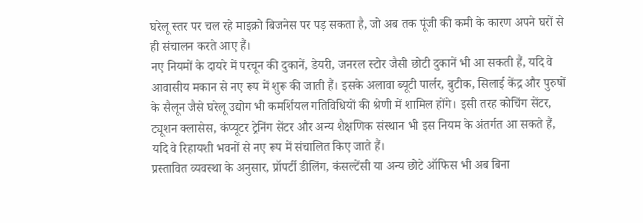घरेलू स्तर पर चल रहे माइक्रो बिजनेस पर पड़ सकता है, जो अब तक पूंजी की कमी के कारण अपने घरों से ही संचालन करते आए हैं।
नए नियमों के दायरे में परचून की दुकानें, डेयरी, जनरल स्टोर जैसी छोटी दुकानें भी आ सकती हैं, यदि वे आवासीय मकान से नए रूप में शुरू की जाती हैं। इसके अलावा ब्यूटी पार्लर, बुटीक, सिलाई केंद्र और पुरुषों के सैलून जैसे घरेलू उद्योग भी कमर्शियल गतिविधियों की श्रेणी में शामिल होंगे। इसी तरह कोचिंग सेंटर, ट्यूशन क्लासेस, कंप्यूटर ट्रेनिंग सेंटर और अन्य शैक्षणिक संस्थान भी इस नियम के अंतर्गत आ सकते हैं, यदि वे रिहायशी भवनों से नए रूप में संचालित किए जाते हैं।
प्रस्तावित व्यवस्था के अनुसार, प्रॉपर्टी डीलिंग, कंसल्टेंसी या अन्य छोटे ऑफिस भी अब बिना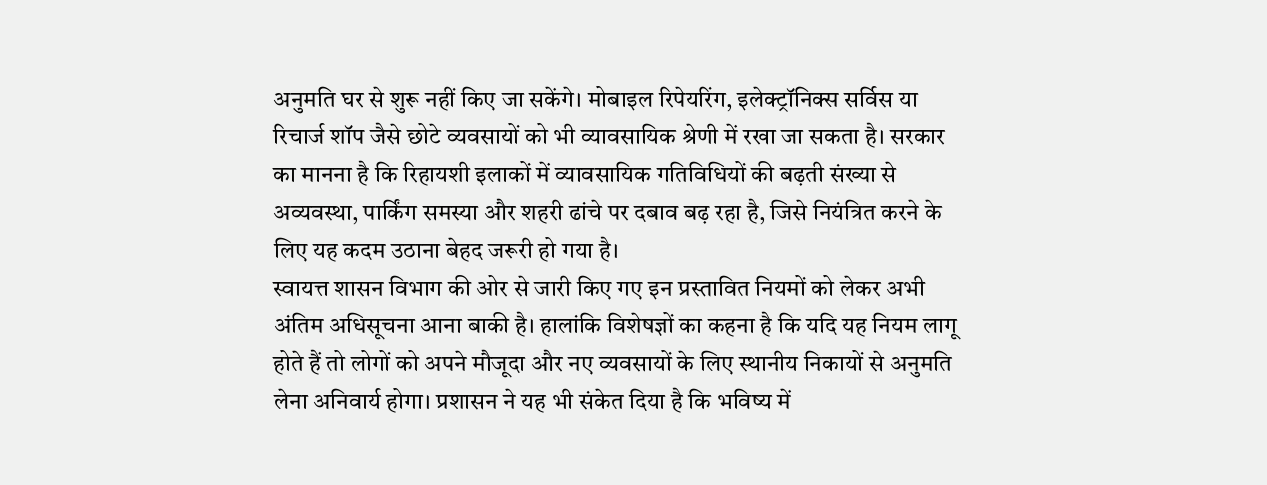अनुमति घर से शुरू नहीं किए जा सकेंगे। मोबाइल रिपेयरिंग, इलेक्ट्रॉनिक्स सर्विस या रिचार्ज शॉप जैसे छोटे व्यवसायों को भी व्यावसायिक श्रेणी में रखा जा सकता है। सरकार का मानना है कि रिहायशी इलाकों में व्यावसायिक गतिविधियों की बढ़ती संख्या से अव्यवस्था, पार्किंग समस्या और शहरी ढांचे पर दबाव बढ़ रहा है, जिसे नियंत्रित करने के लिए यह कदम उठाना बेहद जरूरी हो गया है।
स्वायत्त शासन विभाग की ओर से जारी किए गए इन प्रस्तावित नियमों को लेकर अभी अंतिम अधिसूचना आना बाकी है। हालांकि विशेषज्ञों का कहना है कि यदि यह नियम लागू होते हैं तो लोगों को अपने मौजूदा और नए व्यवसायों के लिए स्थानीय निकायों से अनुमति लेना अनिवार्य होगा। प्रशासन ने यह भी संकेत दिया है कि भविष्य में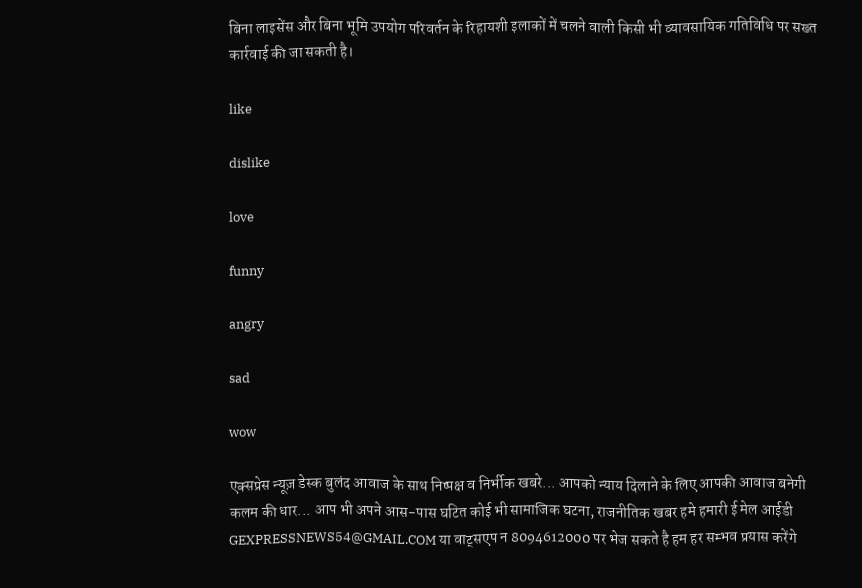बिना लाइसेंस और बिना भूमि उपयोग परिवर्तन के रिहायशी इलाकों में चलने वाली किसी भी व्यावसायिक गतिविधि पर सख्त कार्रवाई की जा सकती है।

like

dislike

love

funny

angry

sad

wow

एक्सप्रेस न्यूज़ डेस्क बुलंद आवाज के साथ निष्पक्ष व निर्भीक खबरे... आपको न्याय दिलाने के लिए आपकी आवाज बनेगी कलम की धार... आप भी अपने आस-पास घटित कोई भी सामाजिक घटना, राजनीतिक खबर हमे हमारी ई मेल आईडी GEXPRESSNEWS54@GMAIL.COM या वाट्सएप न 8094612000 पर भेज सकते है हम हर सम्भव प्रयास करेंगे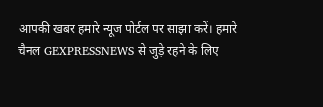आपकी खबर हमारे न्यूज पोर्टल पर साझा करें। हमारे चैनल GEXPRESSNEWS से जुड़े रहने के लिए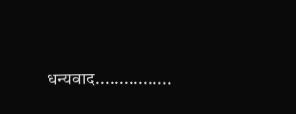धन्यवाद................